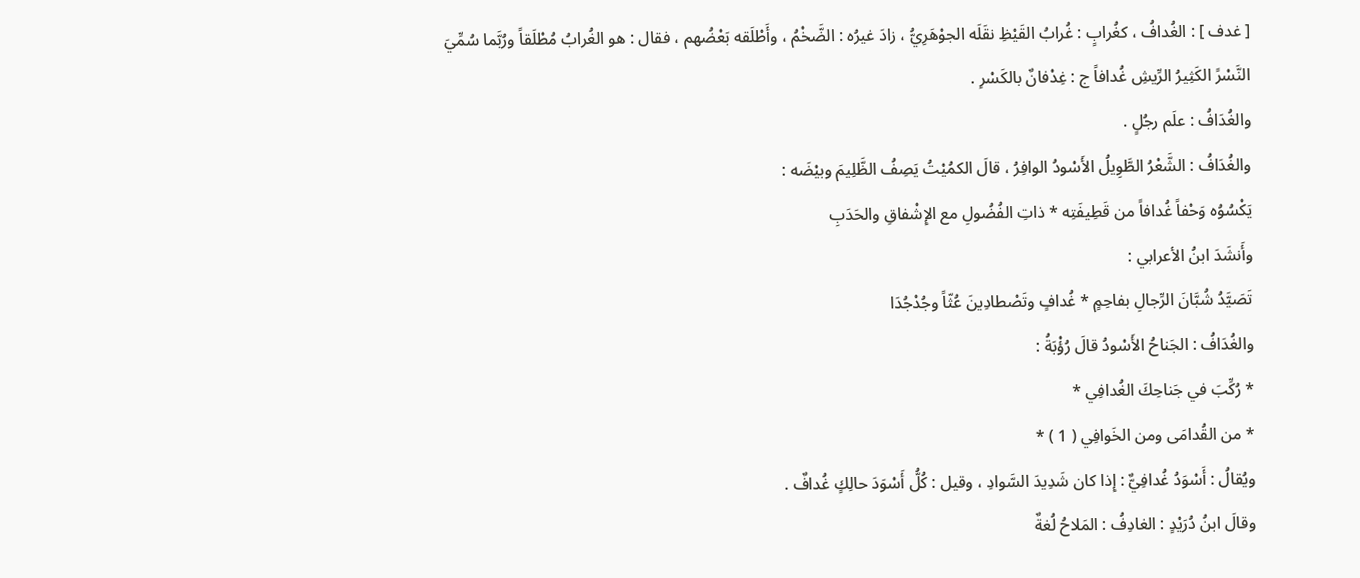[ غدف ] : الغُدافُ ، كغُرابٍ : غُرابُ القَيْظِ نقَلَه الجوْهَرِيُّ ، زادَ غيرُه : الضَّخْمُ ، وأَطْلَقه بَعْضُهم ، فقال : هو الغُرابُ مُطْلَقاً ورُبَّما سُمِّيَ النَّسْرً الكَثِيرُ الرِّيشِ غُدافاً ج : غِدْفانٌ بالكَسْرِ .
والغُدَافُ : علَم رجُلٍ .
والغُدَافُ : الشَّعْرُ الطَّوِيلُ الأَسْودُ الوافِرُ ، قالَ الكمُيْتُ يَصِفُ الظَّلِيمَ وبيْضَه :
يَكْسُوُه وَحْفاً غُدافاً من قَطِيفَتِه * ذاتِ الفُضُولِ مع الإِشْفاقِ والحَدَبِ
وأَنشَدَ ابنُ الأعرابي :
تَصَيَّدُ شُبَّانَ الرِّجالِ بفاحِمٍ * غُدافٍ وتَصْطادِينَ عُثّاً وجُدْجُدَا
والغُدَافُ : الجَناحُ الأَسْودُ قالَ رُؤْبَةُ :
* رُكِّبَ في جَناحِكَ الغُدافِي *
* من القُدامَى ومن الخَوافِي ( 1 ) *
ويُقالُ : أَسْوَدُ غُدافِيٌّ : إِذا كان شَدِيدَ السَّوادِ ، وقيل : كُلُّ أَسْوَدَ حالِكٍ غُدافٌ .
وقالَ ابنُ دُرَيْدٍ : الغادِفُ : المَلاحُ لُغةٌ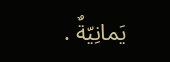يَمانِيّةٌ .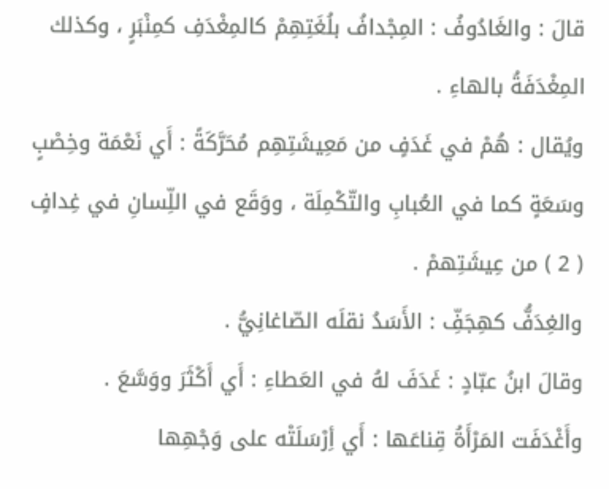قالَ : والغَادُوفُ : المِجْدافُ بلُغَتِهِمْ كالمِغْدَفِ كمِنْبَرٍ ، وكذلك المِغْدَفَةُ بالهاءِ .
ويُقال : هُمْ في غَدَفٍ من مَعِيشَتِهِم مُحَرَّكَةً : أَي نَعْمَة وخِصْبٍ وسَعَةٍ كما في العُبابِ والتّكْمِلَة ، ووَقَع في اللِّسانِ في غِدافٍ ( 2 ) من عِيشَتِهمْ .
والغِدَفُّ كهِجَفِّ : الأَسَدُ نقلَه الصّاغانِيُّ .
وقالَ ابنُ عبّادٍ : غَدَفَ لهُ في العَطاءِ : أَي أَكْثَرَ ووَسَّعَ .
وأَغْدَفَت المَرْأَةُ قِناعَها : أَي أِرْسَلَتْه على وَجْهِها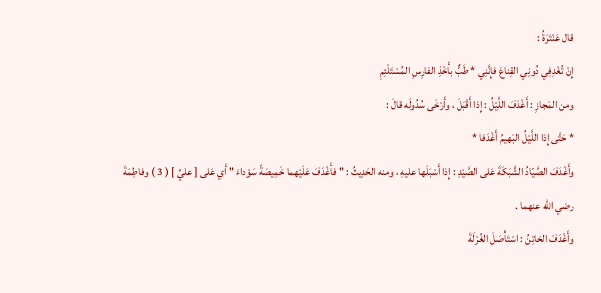قال عَنْتَرَةُ :
إِنْ تُغْدِفِي دُونِي القِناعَ فإِنَّنِي * طَبٌّ بأَخْذِ الفارِسِ المُسْتَلْئِمِ
ومن المَجازِ : أَغْدَفَ اللَّيْلُ : إِذا أَقْبَلَ ، وأَرْخَى سُدُولَه قالَ :
* حَتَّى إِذا اللَّيْلُ البَهيمُ أَغْدَفا *
وأَغْدَفَ الصَّيّادُ الشَّبَكَةَ عَلى الصَّيْدِ : إِذا أَسْبَلَها عليهِ ، ومنه الحَدِيثُ : " فأَغْدَفَ عَلَيْهما خَمِيصَةً سَوْداءَ " أَي عَلى [ عليِّ ] ( 3 ) وفاطِمَةَ رضي الله عنهما .
وأَغْدَفَ الخاتِنُ : اسْتَأْصَلَ الغُرْلَةَ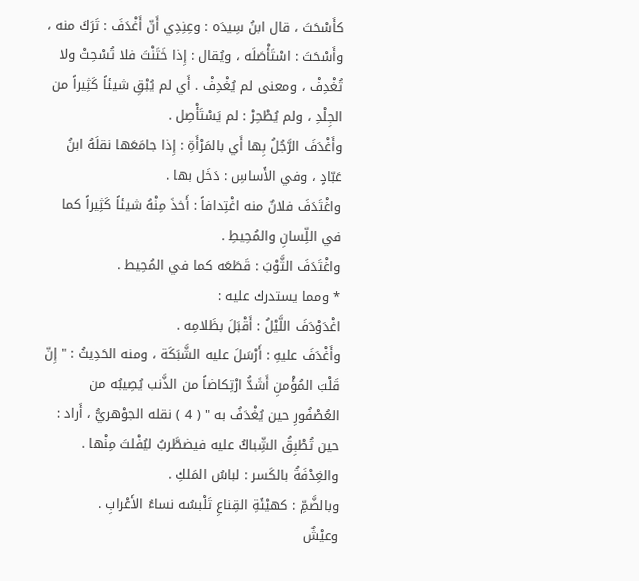كأَسْحَتَ ، قال ابنُ سِيدَه : وعِنِدِي أَنّ أَغْدَفَ : تَرَكَ منه ، وأَسْحَتَ : اسْتَأْصَلَه ، ويُقال : إِذا خَتَنْتَ فلا تُسْحِتْ ولا تُغْدِفْ ، ومعنى لم يُغْدِفْ . أَي لم يُبْقِ شيئاً كَثِيراً من الجِلْدِ ، ولم يُطْحِرْ : لم يَسْتَأْصِل .
وأَغْدَفَ الرَّجُلُ بِها أَي بالمَرْأَةِ : إِذا جامَعَها نقلَهُ ابنُ عَبّادٍ ، وفي الأَساسِ : دَخَل بها .
واغْتَدَفَ فلانٌ منه اغْتِدافاً : أَخذَ مِنْهُ شيئاً كَثِيراً كما في اللِّسانِ والمُحِيطِ .
واغْتَدَفَ الثَّوْبَ : قَطَعَه كما في المُحِيط .
* ومما يستدرك عليه :
اغْدَوْدَفَ اللَّيْلُ : أَقْبَلَ بظَلامِه .
وأَغْدَفَ عليهِ : أَرْسَلَ عليه الشَّبَكَة ، ومنه الحَدِيثُ : " إِنّ قَلْبَ المُؤْمنِ أَشَدُّ ارْتِكاضاً من الذَّنب يُصِيبُه من العُصْفُورِ حين يُغْدَفُ به " ( 4 ) نقله الجوْهريُّ ، أَراد : حين تُطْبِقُ الشِّباكُ عليه فيضطَّربُ ليُفْلتَ مِنْها .
والغِدْفَةُ بالكَسر : لباسُ المَلكِ .
وبالضَّمِّ : كهيْئَةِ القِناعِ تَلْبسُه نساءُ الأَعْرابِ .
وعيْشٌ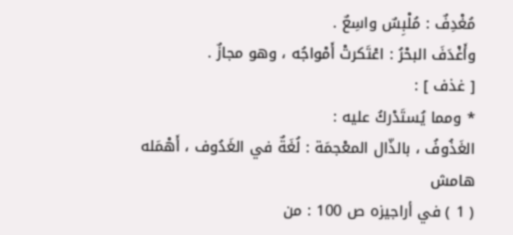مُغْدِفٌ : مُلْبِسٌ واسِعٌ .
وأَغْدَفَ البحْرُ : اعْتَكرتْ أَمْواجُه ، وهو مجازٌ .
[ غذف ] :
* ومما يُستَدْركُ عليه :
الغَذُوفُ ، بالذّال المعْجمَة : لُغَةٌ في الغَدُوف ، أَهْمَله
هامش
( 1 ) في أراجيزه ص 100 : من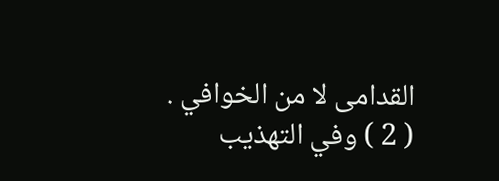القدامى لا من الخوافي .
( 2 ) وفي التهذيب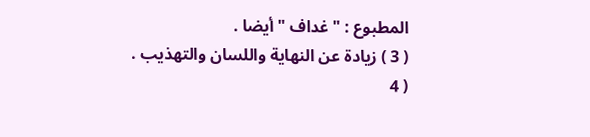المطبوع : " غداف " أيضا .
( 3 ) زيادة عن النهاية واللسان والتهذيب .
( 4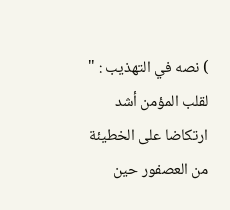) نصه في التهذيب : " لقلب المؤمن أشد ارتكاضا على الخطيئة من العصفور حين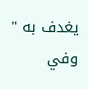يغدف به " وفي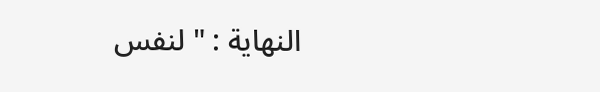النهاية : " لنفس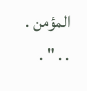المؤمن . . . " .